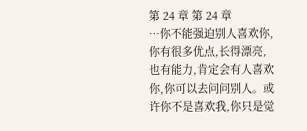第 24 章 第 24 章
…你不能强迫别人喜欢你,你有很多优点,长得漂亮,也有能力,肯定会有人喜欢你,你可以去问问别人。或许你不是喜欢我,你只是觉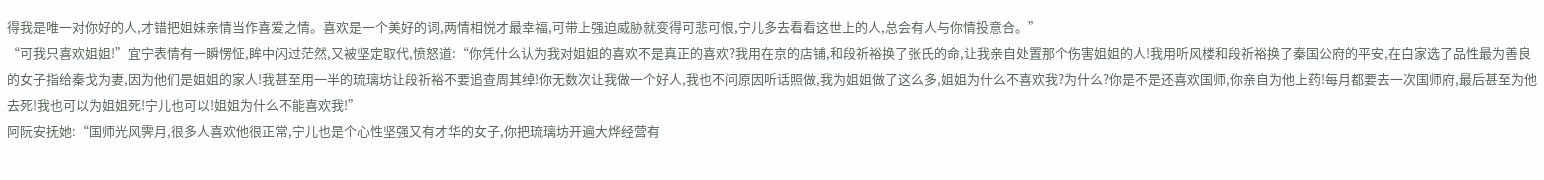得我是唯一对你好的人,才错把姐妹亲情当作喜爱之情。喜欢是一个美好的词,两情相悦才最幸福,可带上强迫威胁就变得可悲可恨,宁儿多去看看这世上的人,总会有人与你情投意合。”
“可我只喜欢姐姐!”宜宁表情有一瞬愣怔,眸中闪过茫然,又被坚定取代,愤怒道:“你凭什么认为我对姐姐的喜欢不是真正的喜欢?我用在京的店铺,和段祈裕换了张氏的命,让我亲自处置那个伤害姐姐的人!我用听风楼和段祈裕换了秦国公府的平安,在白家选了品性最为善良的女子指给秦戈为妻,因为他们是姐姐的家人!我甚至用一半的琉璃坊让段祈裕不要追查周其绰!你无数次让我做一个好人,我也不问原因听话照做,我为姐姐做了这么多,姐姐为什么不喜欢我?为什么?你是不是还喜欢国师,你亲自为他上药!每月都要去一次国师府,最后甚至为他去死!我也可以为姐姐死!宁儿也可以!姐姐为什么不能喜欢我!”
阿阮安抚她:“国师光风霁月,很多人喜欢他很正常,宁儿也是个心性坚强又有才华的女子,你把琉璃坊开遍大烨经营有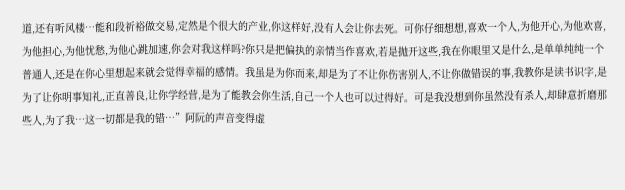道,还有听风楼…能和段祈裕做交易,定然是个很大的产业,你这样好,没有人会让你去死。可你仔细想想,喜欢一个人,为他开心,为他欢喜,为他担心,为他忧愁,为他心跳加速,你会对我这样吗?你只是把偏执的亲情当作喜欢,若是抛开这些,我在你眼里又是什么,是单单纯纯一个普通人,还是在你心里想起来就会觉得幸福的感情。我虽是为你而来,却是为了不让你伤害别人,不让你做错误的事,我教你是读书识字,是为了让你明事知礼,正直善良,让你学经营,是为了能教会你生活,自己一个人也可以过得好。可是我没想到你虽然没有杀人,却肆意折磨那些人,为了我…这一切都是我的错…”阿阮的声音变得虚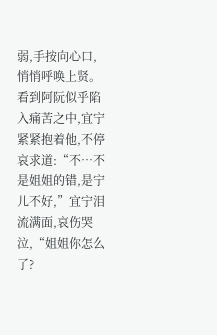弱,手按向心口,悄悄呼唤上贤。
看到阿阮似乎陷入痛苦之中,宜宁紧紧抱着他,不停哀求道:“不…不是姐姐的错,是宁儿不好,”宜宁泪流满面,哀伤哭泣,“姐姐你怎么了?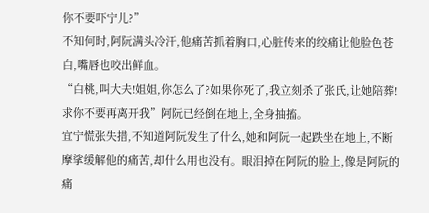你不要吓宁儿?”
不知何时,阿阮满头冷汗,他痛苦抓着胸口,心脏传来的绞痛让他脸色苍白,嘴唇也咬出鲜血。
“白桃,叫大夫!姐姐,你怎么了?如果你死了,我立刻杀了张氏,让她陪葬!求你不要再离开我”阿阮已经倒在地上,全身抽搐。
宜宁慌张失措,不知道阿阮发生了什么,她和阿阮一起跌坐在地上,不断摩挲缓解他的痛苦,却什么用也没有。眼泪掉在阿阮的脸上,像是阿阮的痛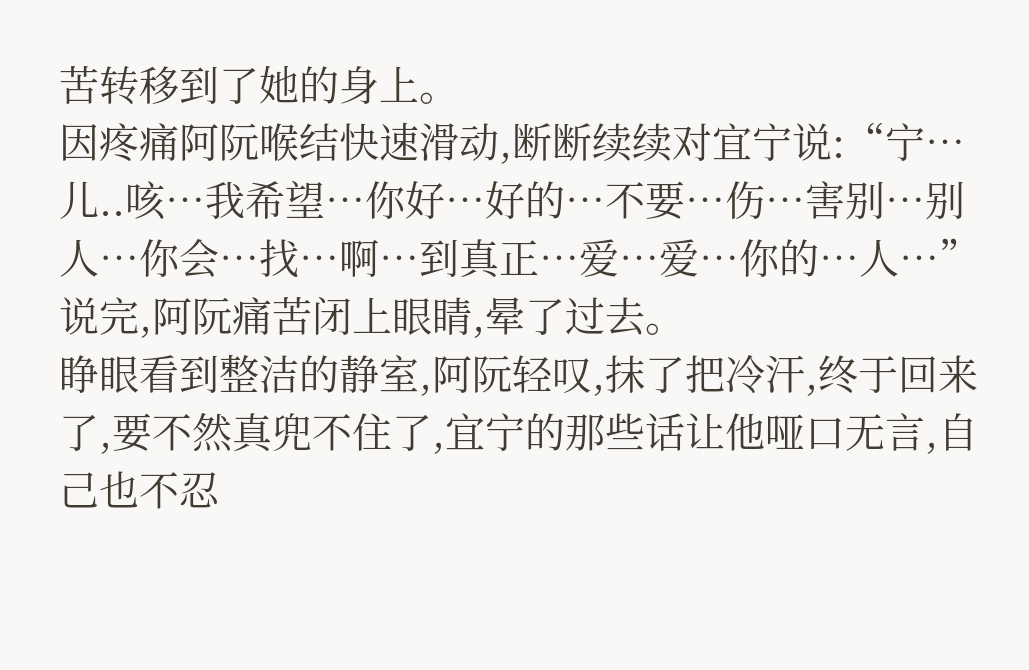苦转移到了她的身上。
因疼痛阿阮喉结快速滑动,断断续续对宜宁说:“宁…儿..咳…我希望…你好…好的…不要…伤…害别…别人…你会…找…啊…到真正…爱…爱…你的…人…”说完,阿阮痛苦闭上眼睛,晕了过去。
睁眼看到整洁的静室,阿阮轻叹,抹了把冷汗,终于回来了,要不然真兜不住了,宜宁的那些话让他哑口无言,自己也不忍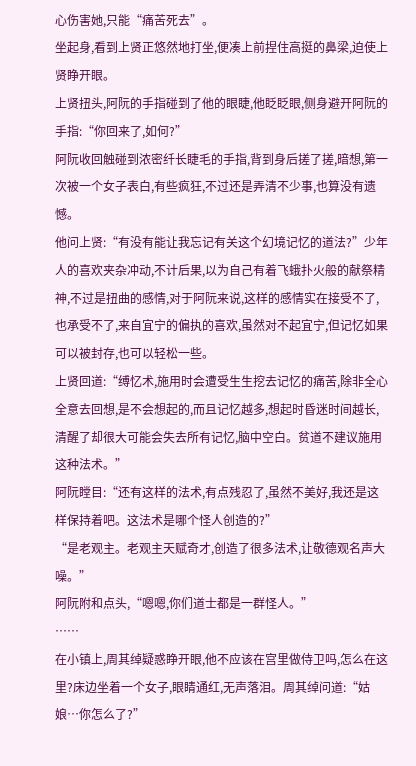心伤害她,只能“痛苦死去”。
坐起身,看到上贤正悠然地打坐,便凑上前捏住高挺的鼻梁,迫使上贤睁开眼。
上贤扭头,阿阮的手指碰到了他的眼睫,他眨眨眼,侧身避开阿阮的手指:“你回来了,如何?”
阿阮收回触碰到浓密纤长睫毛的手指,背到身后搓了搓,暗想,第一次被一个女子表白,有些疯狂,不过还是弄清不少事,也算没有遗憾。
他问上贤:“有没有能让我忘记有关这个幻境记忆的道法?”少年人的喜欢夹杂冲动,不计后果,以为自己有着飞蛾扑火般的献祭精神,不过是扭曲的感情,对于阿阮来说,这样的感情实在接受不了,也承受不了,来自宜宁的偏执的喜欢,虽然对不起宜宁,但记忆如果可以被封存,也可以轻松一些。
上贤回道:“缚忆术,施用时会遭受生生挖去记忆的痛苦,除非全心全意去回想,是不会想起的,而且记忆越多,想起时昏迷时间越长,清醒了却很大可能会失去所有记忆,脑中空白。贫道不建议施用这种法术。”
阿阮瞠目:“还有这样的法术,有点残忍了,虽然不美好,我还是这样保持着吧。这法术是哪个怪人创造的?”
“是老观主。老观主天赋奇才,创造了很多法术,让敬德观名声大噪。”
阿阮附和点头,“嗯嗯,你们道士都是一群怪人。”
……
在小镇上,周其绰疑惑睁开眼,他不应该在宫里做侍卫吗,怎么在这里?床边坐着一个女子,眼睛通红,无声落泪。周其绰问道:“姑娘…你怎么了?”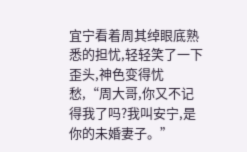宜宁看着周其绰眼底熟悉的担忧,轻轻笑了一下歪头,神色变得忧愁,“周大哥,你又不记得我了吗?我叫安宁,是你的未婚妻子。”